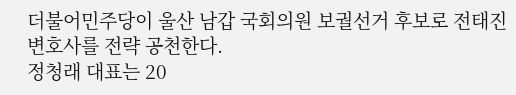더불어민주당이 울산 남갑 국회의원 보궐선거 후보로 전태진 변호사를 전략 공천한다.
정청래 대표는 20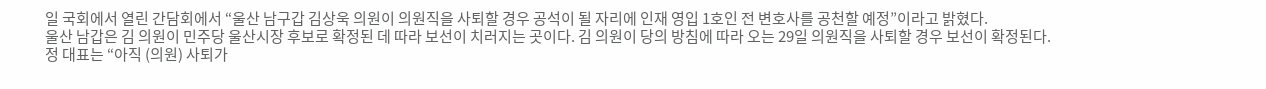일 국회에서 열린 간담회에서 “울산 남구갑 김상욱 의원이 의원직을 사퇴할 경우 공석이 될 자리에 인재 영입 1호인 전 변호사를 공천할 예정”이라고 밝혔다.
울산 남갑은 김 의원이 민주당 울산시장 후보로 확정된 데 따라 보선이 치러지는 곳이다. 김 의원이 당의 방침에 따라 오는 29일 의원직을 사퇴할 경우 보선이 확정된다.
정 대표는 “아직 (의원) 사퇴가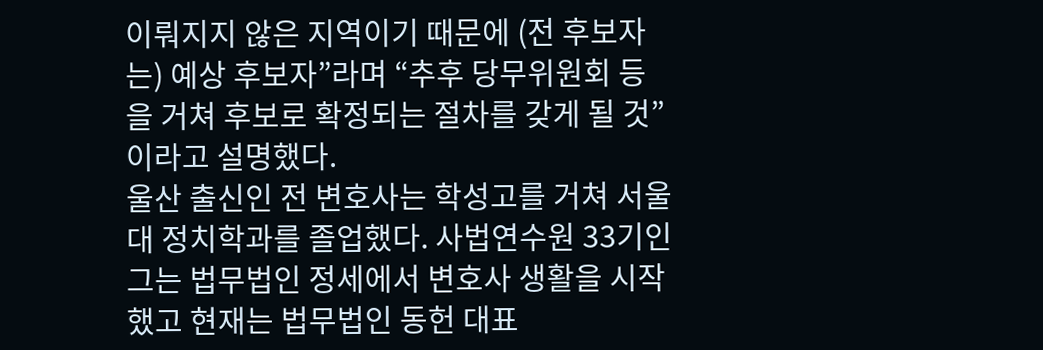이뤄지지 않은 지역이기 때문에 (전 후보자는) 예상 후보자”라며 “추후 당무위원회 등을 거쳐 후보로 확정되는 절차를 갖게 될 것”이라고 설명했다.
울산 출신인 전 변호사는 학성고를 거쳐 서울대 정치학과를 졸업했다. 사법연수원 33기인 그는 법무법인 정세에서 변호사 생활을 시작했고 현재는 법무법인 동헌 대표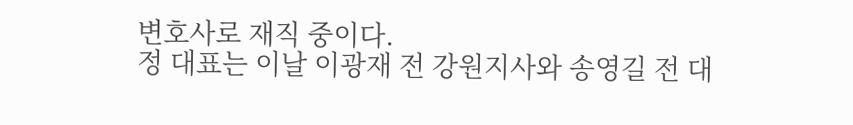변호사로 재직 중이다.
정 대표는 이날 이광재 전 강원지사와 송영길 전 대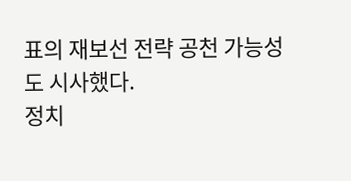표의 재보선 전략 공천 가능성도 시사했다.
정치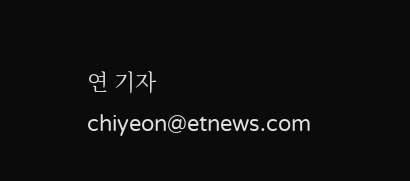연 기자 chiyeon@etnews.com